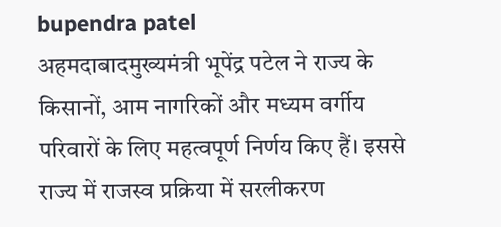bupendra patel
अहमदाबादमुख्यमंत्री भूपेंद्र पटेल ने राज्य के किसानों, आम नागरिकों और मध्यम वर्गीय परिवारों के लिए महत्वपूर्ण निर्णय किए हैं। इससे राज्य में राजस्व प्रक्रिया में सरलीकरण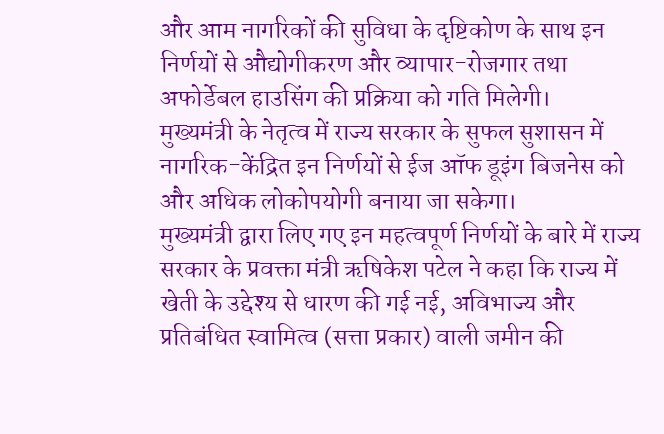और आम नागरिकों की सुविधा के दृष्टिकोण के साथ इन निर्णयों से औद्योगीकरण और व्यापार-रोजगार तथा अफोर्डेबल हाउसिंग की प्रक्रिया को गति मिलेगी।
मुख्यमंत्री के नेतृत्व में राज्य सरकार के सुफल सुशासन में नागरिक-केंद्रित इन निर्णयों से ईज ऑफ डूइंग बिजनेस को और अधिक लोकोपयोगी बनाया जा सकेगा।
मुख्यमंत्री द्वारा लिए गए इन महत्वपूर्ण निर्णयों के बारे में राज्य सरकार के प्रवक्ता मंत्री ऋषिकेश पटेल ने कहा कि राज्य में खेती के उद्देश्य से धारण की गई नई, अविभाज्य और प्रतिबंधित स्वामित्व (सत्ता प्रकार) वाली जमीन की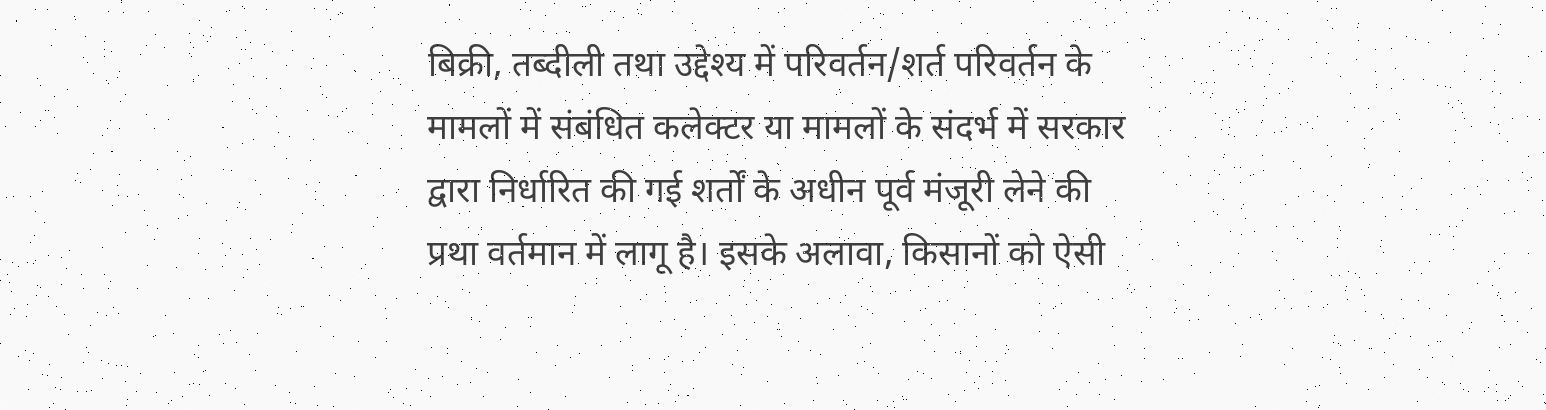बिक्री, तब्दीली तथा उद्देश्य में परिवर्तन/शर्त परिवर्तन के मामलों में संबंधित कलेक्टर या मामलों के संदर्भ में सरकार द्वारा निर्धारित की गई शर्तों के अधीन पूर्व मंजूरी लेने की प्रथा वर्तमान में लागू है। इसके अलावा, किसानों को ऐसी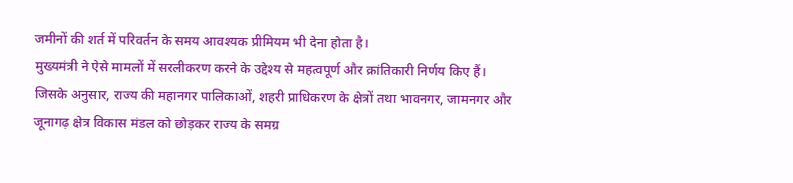जमीनों की शर्त में परिवर्तन के समय आवश्यक प्रीमियम भी देना होता है।
मुख्यमंत्री ने ऐसे मामलों में सरलीकरण करने के उद्देश्य से महत्वपूर्ण और क्रांतिकारी निर्णय किए हैं। जिसके अनुसार, राज्य की महानगर पालिकाओं, शहरी प्राधिकरण के क्षेत्रों तथा भावनगर, जामनगर और जूनागढ़ क्षेत्र विकास मंडल को छोड़कर राज्य के समग्र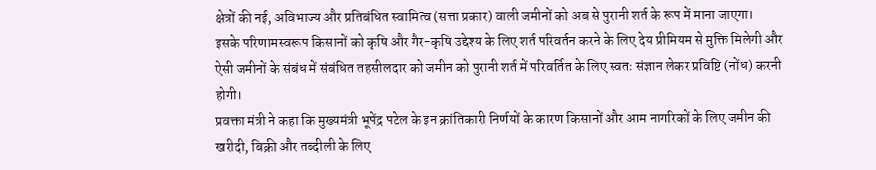क्षेत्रों की नई, अविभाज्य और प्रतिबंधित स्वामित्व (सत्ता प्रकार) वाली जमीनों को अब से पुरानी शर्त के रूप में माना जाएगा।
इसके परिणामस्वरूप किसानों को कृषि और गैर-कृषि उद्देश्य के लिए शर्त परिवर्तन करने के लिए देय प्रीमियम से मुक्ति मिलेगी और ऐसी जमीनों के संबंध में संबंधित तहसीलदार को जमीन को पुरानी शर्त में परिवर्तित के लिए स्वतः संज्ञान लेकर प्रविष्टि (नोंध) करनी होगी।
प्रवक्ता मंत्री ने कहा कि मुख्यमंत्री भूपेंद्र पटेल के इन क्रांतिकारी निर्णयों के कारण किसानों और आम नागरिकों के लिए जमीन की खरीदी, बिक्री और तब्दीली के लिए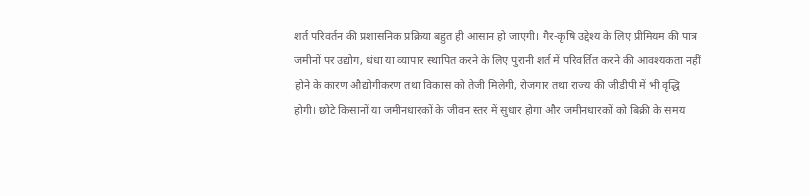शर्त परिवर्तन की प्रशासनिक प्रक्रिया बहुत ही आसान हो जाएगी। गैर-कृषि उद्देश्य के लिए प्रीमियम की पात्र जमीनों पर उद्योग, धंधा या व्यापार स्थापित करने के लिए पुरानी शर्त में परिवर्तित करने की आवश्यकता नहीं होने के कारण औद्योगीकरण तथा विकास को तेजी मिलेगी, रोजगार तथा राज्य की जीडीपी में भी वृद्धि होगी। छोटे किसानों या जमीनधारकों के जीवन स्तर में सुधार होगा और जमीनधारकों को बिक्री के समय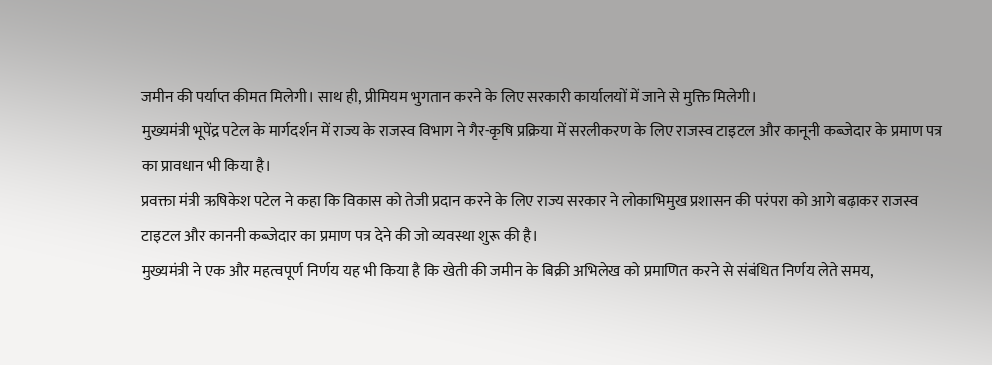जमीन की पर्याप्त कीमत मिलेगी। साथ ही, प्रीमियम भुगतान करने के लिए सरकारी कार्यालयों में जाने से मुक्ति मिलेगी।
मुख्यमंत्री भूपेंद्र पटेल के मार्गदर्शन में राज्य के राजस्व विभाग ने गैर-कृषि प्रक्रिया में सरलीकरण के लिए राजस्व टाइटल और कानूनी कब्जेदार के प्रमाण पत्र का प्रावधान भी किया है।
प्रवक्ता मंत्री ऋषिकेश पटेल ने कहा कि विकास को तेजी प्रदान करने के लिए राज्य सरकार ने लोकाभिमुख प्रशासन की परंपरा को आगे बढ़ाकर राजस्व टाइटल और काननी कब्जेदार का प्रमाण पत्र देने की जो व्यवस्था शुरू की है।
मुख्यमंत्री ने एक और महत्वपूर्ण निर्णय यह भी किया है कि खेती की जमीन के बिक्री अभिलेख को प्रमाणित करने से संबंधित निर्णय लेते समय,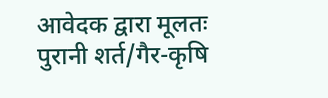आवेदक द्वारा मूलतः पुरानी शर्त/गैर-कृषि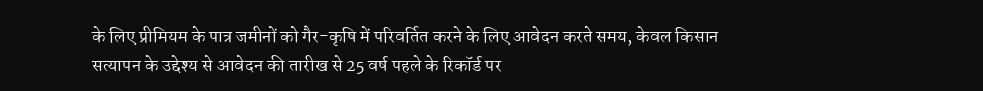के लिए प्रीमियम के पात्र जमीनों को गैर-कृषि में परिवर्तित करने के लिए आवेदन करते समय, केवल किसान सत्यापन के उद्देश्य से आवेदन की तारीख से 25 वर्ष पहले के रिकॉर्ड पर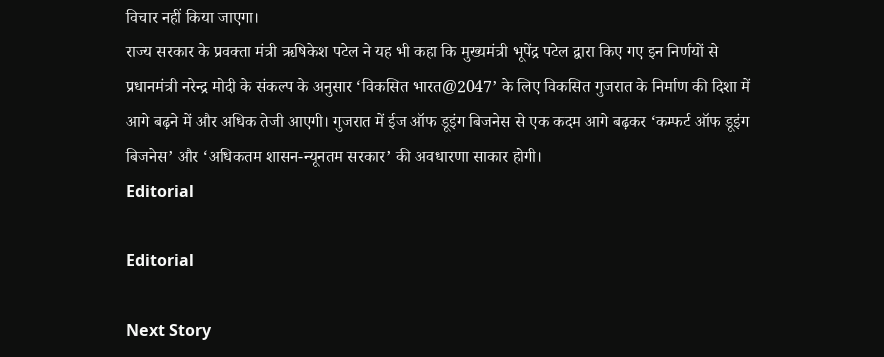विचार नहीं किया जाएगा।
राज्य सरकार के प्रवक्ता मंत्री ऋषिकेश पटेल ने यह भी कहा कि मुख्यमंत्री भूपेंद्र पटेल द्वारा किए गए इन निर्णयों से प्रधानमंत्री नरेन्द्र मोदी के संकल्प के अनुसार ‘विकसित भारत@2047’ के लिए विकसित गुजरात के निर्माण की दिशा में आगे बढ़ने में और अधिक तेजी आएगी। गुजरात में ईज ऑफ डूइंग बिजनेस से एक कदम आगे बढ़कर ‘कम्फर्ट ऑफ डूइंग बिजनेस’ और ‘अधिकतम शासन-न्यूनतम सरकार’ की अवधारणा साकार होगी।
Editorial

Editorial

Next Story